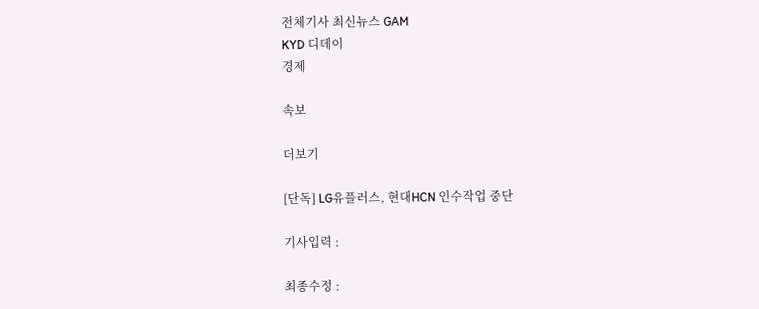전체기사 최신뉴스 GAM
KYD 디데이
경제

속보

더보기

[단독] LG유플러스, 현대HCN 인수작업 중단

기사입력 :

최종수정 :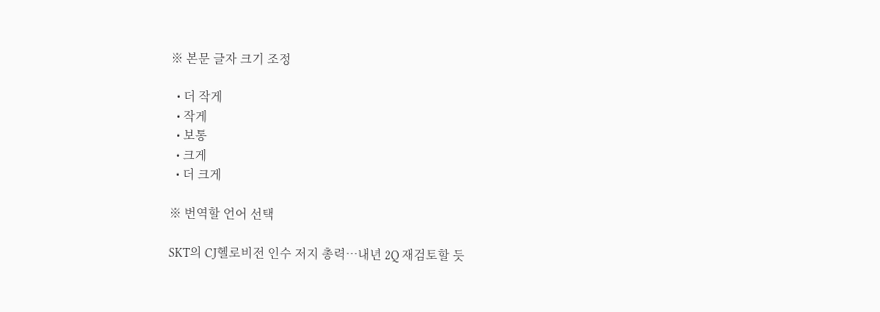※ 본문 글자 크기 조정

  • 더 작게
  • 작게
  • 보통
  • 크게
  • 더 크게

※ 번역할 언어 선택

SKT의 CJ헬로비전 인수 저지 총력…내년 2Q 재검토할 듯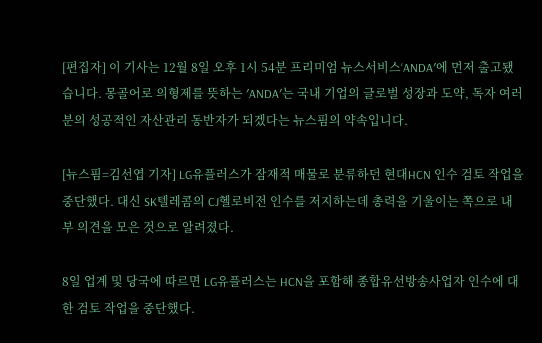[편집자] 이 기사는 12월 8일 오후 1시 54분 프리미엄 뉴스서비스‘ANDA′에 먼저 출고됐습니다. 몽골어로 의형제를 뜻하는 ′ANDA′는 국내 기업의 글로벌 성장과 도약, 독자 여러분의 성공적인 자산관리 동반자가 되겠다는 뉴스핌의 약속입니다.

[뉴스핌=김선엽 기자] LG유플러스가 잠재적 매물로 분류하던 현대HCN 인수 검토 작업을 중단했다. 대신 SK텔레콤의 CJ헬로비전 인수를 저지하는데 총력을 기울이는 쪽으로 내부 의견을 모은 것으로 알려졌다.

8일 업계 및 당국에 따르면 LG유플러스는 HCN을 포함해 종합유선방송사업자 인수에 대한 검토 작업을 중단했다.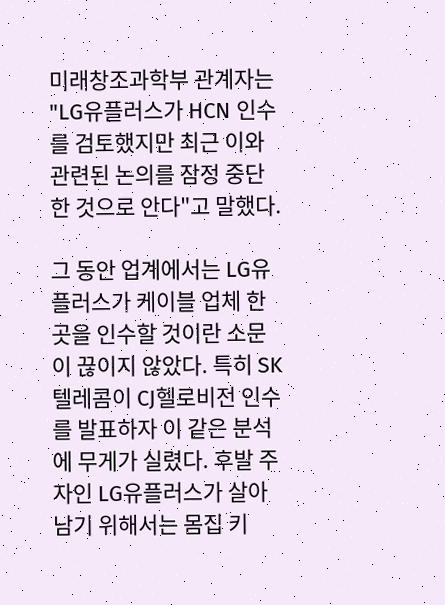미래창조과학부 관계자는 "LG유플러스가 HCN 인수를 검토했지만 최근 이와 관련된 논의를 잠정 중단한 것으로 안다"고 말했다.

그 동안 업계에서는 LG유플러스가 케이블 업체 한 곳을 인수할 것이란 소문이 끊이지 않았다. 특히 SK텔레콤이 CJ헬로비전 인수를 발표하자 이 같은 분석에 무게가 실렸다. 후발 주자인 LG유플러스가 살아남기 위해서는 몸집 키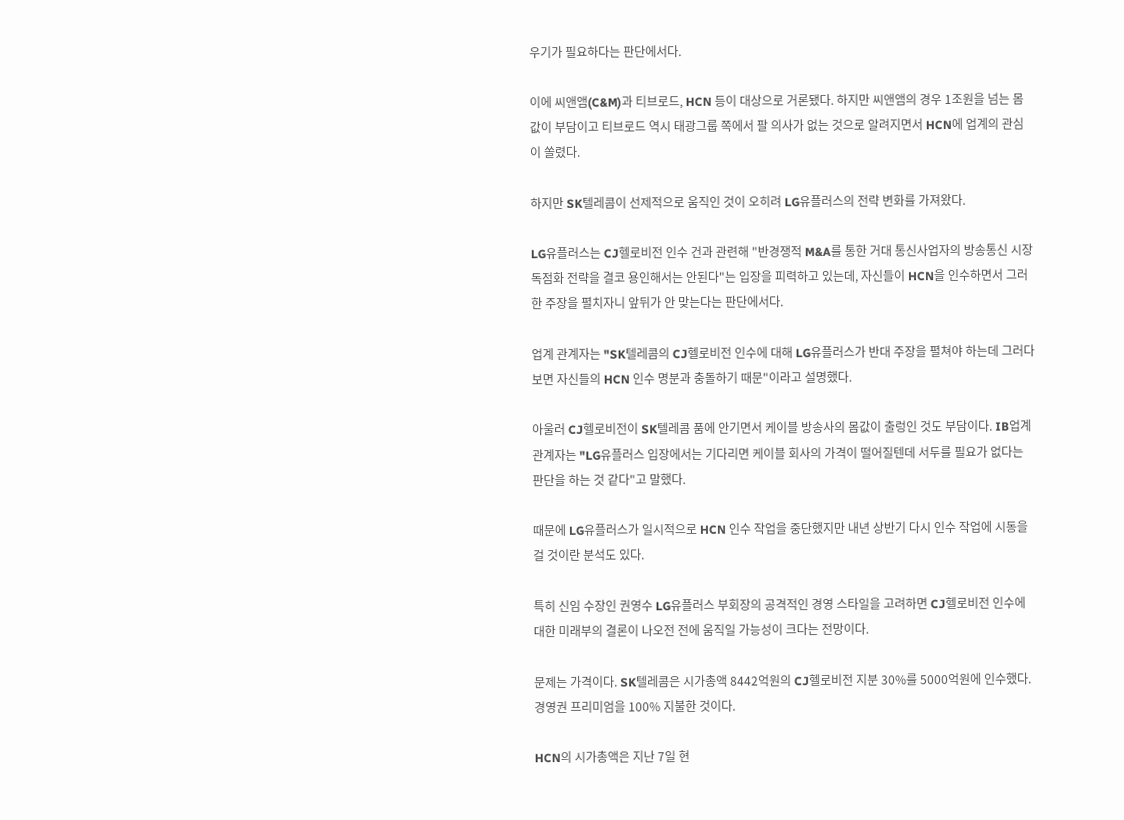우기가 필요하다는 판단에서다.

이에 씨앤앰(C&M)과 티브로드, HCN 등이 대상으로 거론됐다. 하지만 씨앤앰의 경우 1조원을 넘는 몸값이 부담이고 티브로드 역시 태광그룹 쪽에서 팔 의사가 없는 것으로 알려지면서 HCN에 업계의 관심이 쏠렸다.

하지만 SK텔레콤이 선제적으로 움직인 것이 오히려 LG유플러스의 전략 변화를 가져왔다.

LG유플러스는 CJ헬로비전 인수 건과 관련해 "반경쟁적 M&A를 통한 거대 통신사업자의 방송통신 시장독점화 전략을 결코 용인해서는 안된다"는 입장을 피력하고 있는데, 자신들이 HCN을 인수하면서 그러한 주장을 펼치자니 앞뒤가 안 맞는다는 판단에서다.

업계 관계자는 "SK텔레콤의 CJ헬로비전 인수에 대해 LG유플러스가 반대 주장을 펼쳐야 하는데 그러다보면 자신들의 HCN 인수 명분과 충돌하기 때문"이라고 설명했다.

아울러 CJ헬로비전이 SK텔레콤 품에 안기면서 케이블 방송사의 몸값이 출렁인 것도 부담이다. IB업계 관계자는 "LG유플러스 입장에서는 기다리면 케이블 회사의 가격이 떨어질텐데 서두를 필요가 없다는 판단을 하는 것 같다"고 말했다.

때문에 LG유플러스가 일시적으로 HCN 인수 작업을 중단했지만 내년 상반기 다시 인수 작업에 시동을 걸 것이란 분석도 있다.

특히 신임 수장인 권영수 LG유플러스 부회장의 공격적인 경영 스타일을 고려하면 CJ헬로비전 인수에 대한 미래부의 결론이 나오전 전에 움직일 가능성이 크다는 전망이다.

문제는 가격이다. SK텔레콤은 시가총액 8442억원의 CJ헬로비전 지분 30%를 5000억원에 인수했다. 경영권 프리미엄을 100% 지불한 것이다.

HCN의 시가총액은 지난 7일 현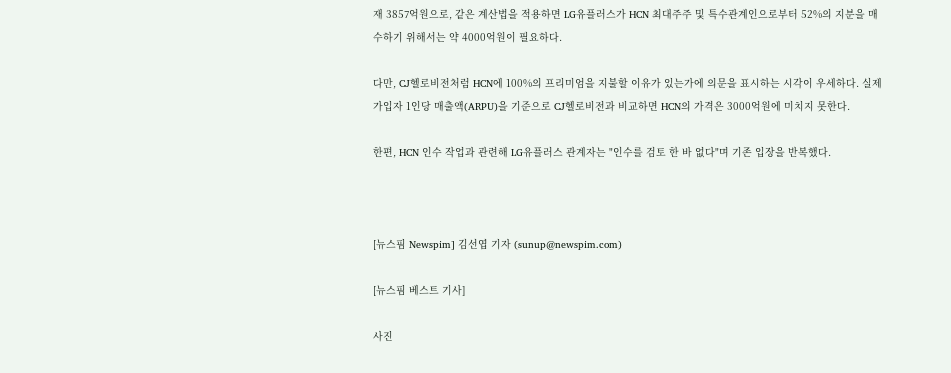재 3857억원으로, 같은 계산법을 적용하면 LG유플러스가 HCN 최대주주 및 특수관계인으로부터 52%의 지분을 매수하기 위해서는 약 4000억원이 필요하다.

다만, CJ헬로비전처럼 HCN에 100%의 프리미엄을 지불할 이유가 있는가에 의문을 표시하는 시각이 우세하다. 실제 가입자 1인당 매출액(ARPU)을 기준으로 CJ헬로비전과 비교하면 HCN의 가격은 3000억원에 미치지 못한다.

한편, HCN 인수 작업과 관련해 LG유플러스 관계자는 "인수를 검토 한 바 없다"며 기존 입장을 반복했다.



[뉴스핌 Newspim] 김선엽 기자 (sunup@newspim.com)

[뉴스핌 베스트 기사]

사진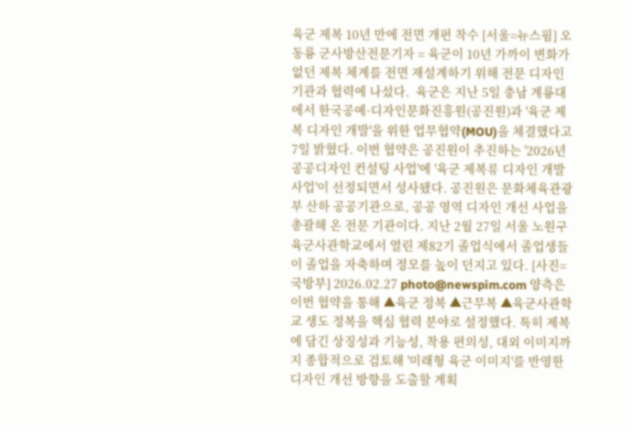육군 제복 10년 만에 전면 개편 착수 [서울=뉴스핌] 오동룡 군사방산전문기자 = 육군이 10년 가까이 변화가 없던 제복 체계를 전면 재설계하기 위해 전문 디자인 기관과 협력에 나섰다.  육군은 지난 5일 충남 계룡대에서 한국공예·디자인문화진흥원(공진원)과 '육군 제복 디자인 개발'을 위한 업무협약(MOU)을 체결했다고 7일 밝혔다. 이번 협약은 공진원이 추진하는 '2026년 공공디자인 컨설팅 사업'에 '육군 제복류 디자인 개발 사업'이 선정되면서 성사됐다. 공진원은 문화체육관광부 산하 공공기관으로, 공공 영역 디자인 개선 사업을 총괄해 온 전문 기관이다. 지난 2월 27일 서울 노원구 육군사관학교에서 열린 제82기 졸업식에서 졸업생들이 졸업을 자축하며 정모를 높이 던지고 있다. [사진=국방부] 2026.02.27 photo@newspim.com 양측은 이번 협약을 통해 ▲육군 정복 ▲근무복 ▲육군사관학교 생도 정복을 핵심 협력 분야로 설정했다. 특히 제복에 담긴 상징성과 기능성, 착용 편의성, 대외 이미지까지 종합적으로 검토해 '미래형 육군 이미지'를 반영한 디자인 개선 방향을 도출할 계획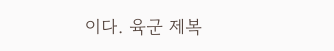이다. 육군 제복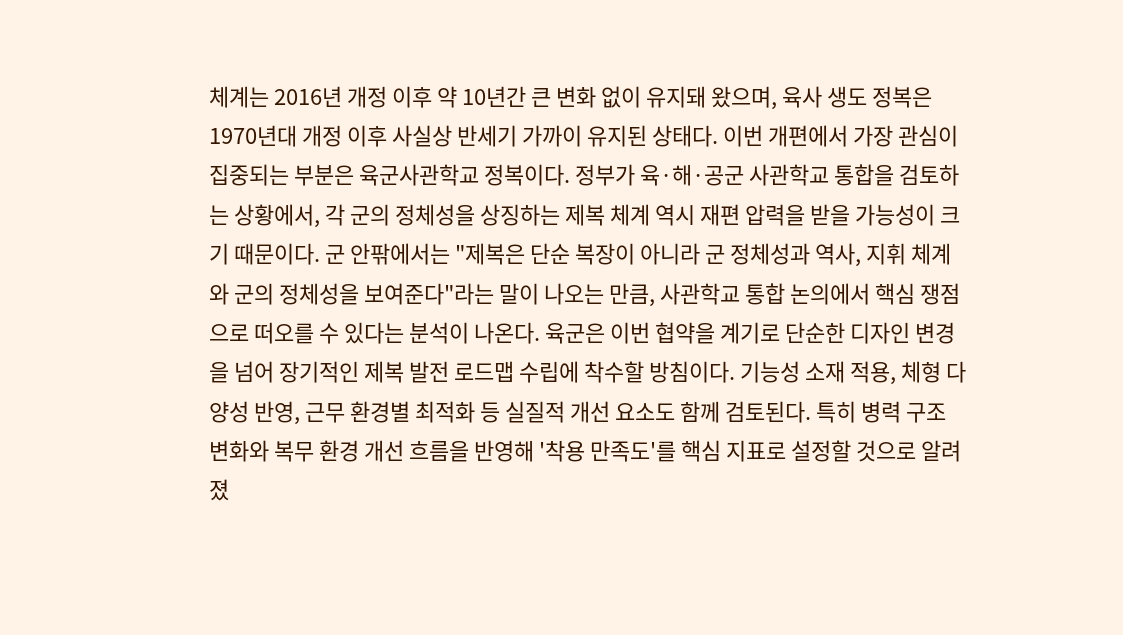체계는 2016년 개정 이후 약 10년간 큰 변화 없이 유지돼 왔으며, 육사 생도 정복은 1970년대 개정 이후 사실상 반세기 가까이 유지된 상태다. 이번 개편에서 가장 관심이 집중되는 부분은 육군사관학교 정복이다. 정부가 육·해·공군 사관학교 통합을 검토하는 상황에서, 각 군의 정체성을 상징하는 제복 체계 역시 재편 압력을 받을 가능성이 크기 때문이다. 군 안팎에서는 "제복은 단순 복장이 아니라 군 정체성과 역사, 지휘 체계와 군의 정체성을 보여준다"라는 말이 나오는 만큼, 사관학교 통합 논의에서 핵심 쟁점으로 떠오를 수 있다는 분석이 나온다. 육군은 이번 협약을 계기로 단순한 디자인 변경을 넘어 장기적인 제복 발전 로드맵 수립에 착수할 방침이다. 기능성 소재 적용, 체형 다양성 반영, 근무 환경별 최적화 등 실질적 개선 요소도 함께 검토된다. 특히 병력 구조 변화와 복무 환경 개선 흐름을 반영해 '착용 만족도'를 핵심 지표로 설정할 것으로 알려졌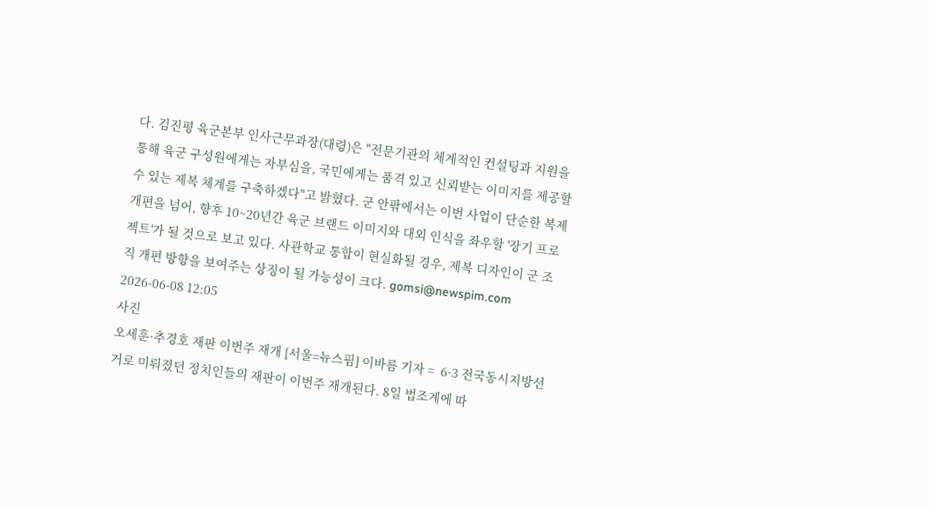다. 김진평 육군본부 인사근무과장(대령)은 "전문기관의 체계적인 컨설팅과 지원을 통해 육군 구성원에게는 자부심을, 국민에게는 품격 있고 신뢰받는 이미지를 제공할 수 있는 제복 체계를 구축하겠다"고 밝혔다. 군 안팎에서는 이번 사업이 단순한 복제 개편을 넘어, 향후 10~20년간 육군 브랜드 이미지와 대외 인식을 좌우할 '장기 프로젝트'가 될 것으로 보고 있다. 사관학교 통합이 현실화될 경우, 제복 디자인이 군 조직 개편 방향을 보여주는 상징이 될 가능성이 크다. gomsi@newspim.com 2026-06-08 12:05
사진
오세훈·추경호 재판 이번주 재개 [서울=뉴스핌] 이바름 기자 =  6·3 전국동시지방선거로 미뤄졌던 정치인들의 재판이 이번주 재개된다. 8일 법조계에 따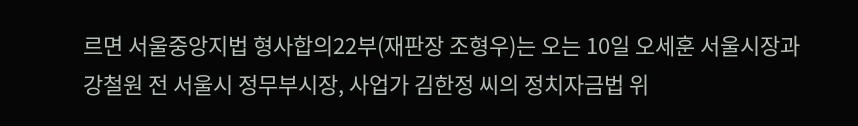르면 서울중앙지법 형사합의22부(재판장 조형우)는 오는 10일 오세훈 서울시장과 강철원 전 서울시 정무부시장, 사업가 김한정 씨의 정치자금법 위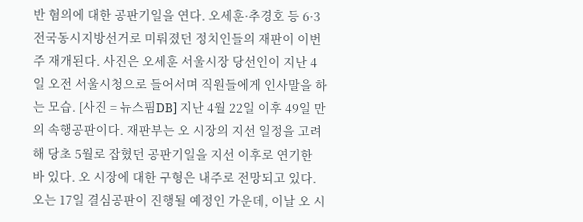반 혐의에 대한 공판기일을 연다. 오세훈·추경호 등 6·3 전국동시지방선거로 미뤄졌던 정치인들의 재판이 이번 주 재개된다. 사진은 오세훈 서울시장 당선인이 지난 4일 오전 서울시청으로 들어서며 직원들에게 인사말을 하는 모습. [사진 = 뉴스핌DB] 지난 4월 22일 이후 49일 만의 속행공판이다. 재판부는 오 시장의 지선 일정을 고려해 당초 5월로 잡혔던 공판기일을 지선 이후로 연기한 바 있다. 오 시장에 대한 구형은 내주로 전망되고 있다. 오는 17일 결심공판이 진행될 예정인 가운데, 이날 오 시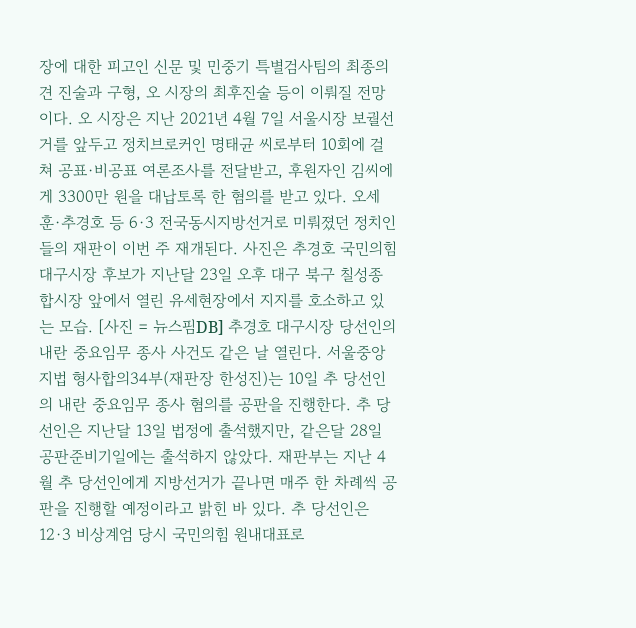장에 대한 피고인 신문 및 민중기 특별검사팀의 최종의견 진술과 구형, 오 시장의 최후진술 등이 이뤄질 전망이다. 오 시장은 지난 2021년 4월 7일 서울시장 보궐선거를 앞두고 정치브로커인 명태균 씨로부터 10회에 걸쳐 공표·비공표 여론조사를 전달받고, 후원자인 김씨에게 3300만 원을 대납토록 한 혐의를 받고 있다. 오세훈·추경호 등 6·3 전국동시지방선거로 미뤄졌던 정치인들의 재판이 이번 주 재개된다. 사진은 추경호 국민의힘 대구시장 후보가 지난달 23일 오후 대구 북구 칠성종합시장 앞에서 열린 유세현장에서 지지를 호소하고 있는 모습. [사진 = 뉴스핌DB] 추경호 대구시장 당선인의 내란 중요임무 종사 사건도 같은 날 열린다. 서울중앙지법 형사합의34부(재판장 한성진)는 10일 추 당선인의 내란 중요임무 종사 혐의를 공판을 진행한다. 추 당선인은 지난달 13일 법정에 출석했지만, 같은달 28일 공판준비기일에는 출석하지 않았다. 재판부는 지난 4월 추 당선인에게 지방선거가 끝나면 매주 한 차례씩 공판을 진행할 예정이라고 밝힌 바 있다. 추 당선인은 12·3 비상계엄 당시 국민의힘 원내대표로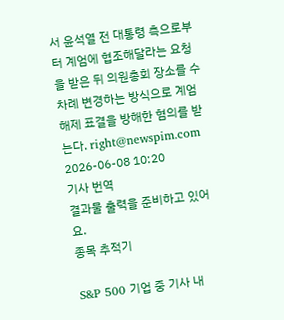서 윤석열 전 대통령 측으로부터 계엄에 협조해달라는 요청을 받은 뒤 의원총회 장소를 수 차례 변경하는 방식으로 계엄 해제 표결을 방해한 혐의를 받는다. right@newspim.com 2026-06-08 10:20
기사 번역
결과물 출력을 준비하고 있어요.
종목 추적기

S&P 500 기업 중 기사 내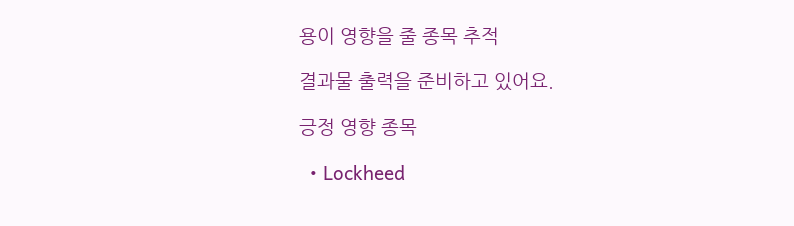용이 영향을 줄 종목 추적

결과물 출력을 준비하고 있어요.

긍정 영향 종목

  • Lockheed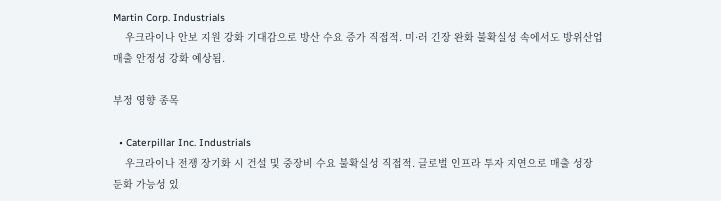Martin Corp. Industrials
    우크라이나 안보 지원 강화 기대감으로 방산 수요 증가 직접적. 미·러 긴장 완화 불확실성 속에서도 방위산업 매출 안정성 강화 예상됨.

부정 영향 종목

  • Caterpillar Inc. Industrials
    우크라이나 전쟁 장기화 시 건설 및 중장비 수요 불확실성 직접적. 글로벌 인프라 투자 지연으로 매출 성장 둔화 가능성 있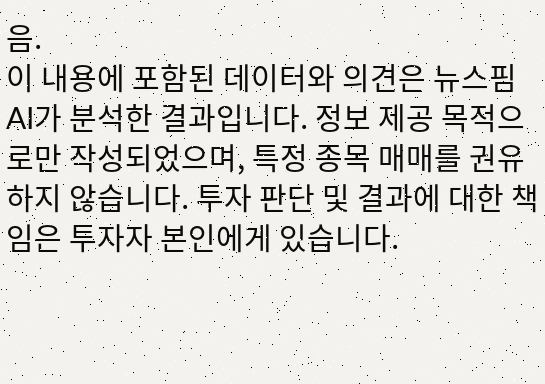음.
이 내용에 포함된 데이터와 의견은 뉴스핌 AI가 분석한 결과입니다. 정보 제공 목적으로만 작성되었으며, 특정 종목 매매를 권유하지 않습니다. 투자 판단 및 결과에 대한 책임은 투자자 본인에게 있습니다.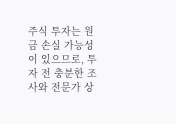주식 투자는 원금 손실 가능성이 있으므로, 투자 전 충분한 조사와 전문가 상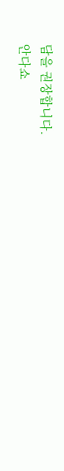담을 권장합니다.
안다쇼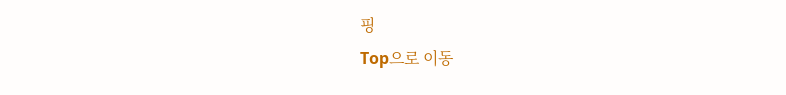핑
Top으로 이동